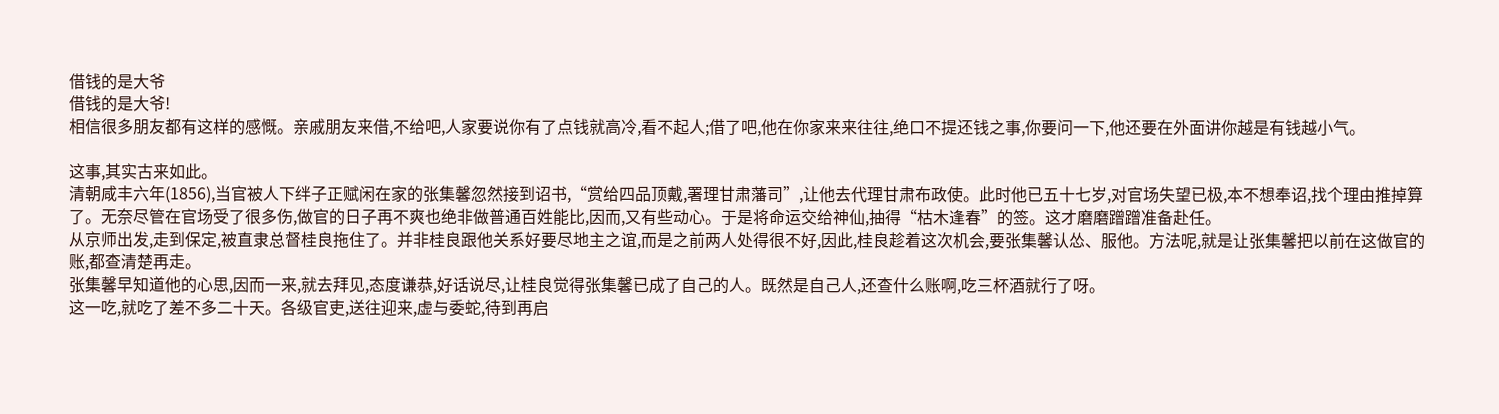借钱的是大爷
借钱的是大爷!
相信很多朋友都有这样的感慨。亲戚朋友来借,不给吧,人家要说你有了点钱就高冷,看不起人;借了吧,他在你家来来往往,绝口不提还钱之事,你要问一下,他还要在外面讲你越是有钱越小气。

这事,其实古来如此。
清朝咸丰六年(1856),当官被人下绊子正赋闲在家的张集馨忽然接到诏书,“赏给四品顶戴,署理甘肃藩司”,让他去代理甘肃布政使。此时他已五十七岁,对官场失望已极,本不想奉诏,找个理由推掉算了。无奈尽管在官场受了很多伤,做官的日子再不爽也绝非做普通百姓能比,因而,又有些动心。于是将命运交给神仙,抽得“枯木逢春”的签。这才磨磨蹭蹭准备赴任。
从京师出发,走到保定,被直隶总督桂良拖住了。并非桂良跟他关系好要尽地主之谊,而是之前两人处得很不好,因此,桂良趁着这次机会,要张集馨认怂、服他。方法呢,就是让张集馨把以前在这做官的账,都查清楚再走。
张集馨早知道他的心思,因而一来,就去拜见,态度谦恭,好话说尽,让桂良觉得张集馨已成了自己的人。既然是自己人,还查什么账啊,吃三杯酒就行了呀。
这一吃,就吃了差不多二十天。各级官吏,送往迎来,虚与委蛇,待到再启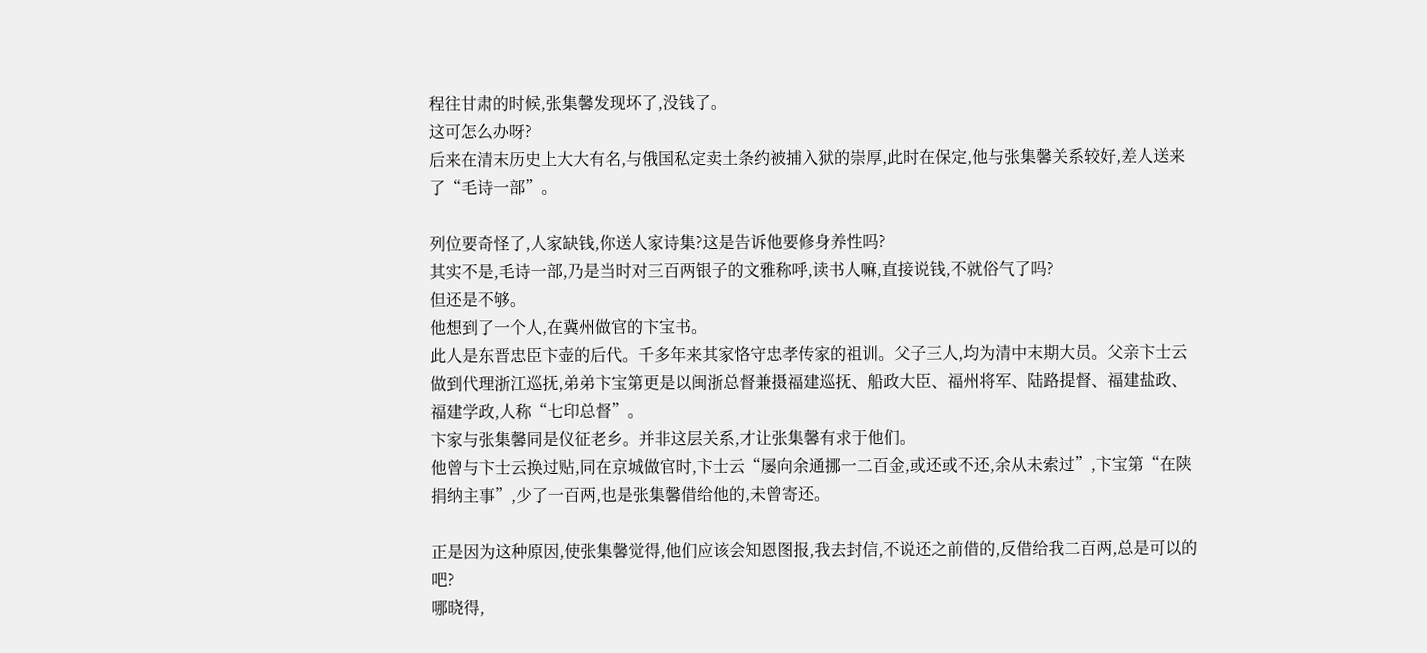程往甘肃的时候,张集馨发现坏了,没钱了。
这可怎么办呀?
后来在清末历史上大大有名,与俄国私定卖土条约被捕入狱的崇厚,此时在保定,他与张集馨关系较好,差人送来了“毛诗一部”。

列位要奇怪了,人家缺钱,你送人家诗集?这是告诉他要修身养性吗?
其实不是,毛诗一部,乃是当时对三百两银子的文雅称呼,读书人嘛,直接说钱,不就俗气了吗?
但还是不够。
他想到了一个人,在冀州做官的卞宝书。
此人是东晋忠臣卞壶的后代。千多年来其家恪守忠孝传家的祖训。父子三人,均为清中末期大员。父亲卞士云做到代理浙江巡抚,弟弟卞宝第更是以闽浙总督兼摄福建巡抚、船政大臣、福州将军、陆路提督、福建盐政、福建学政,人称“七印总督”。
卞家与张集馨同是仪征老乡。并非这层关系,才让张集馨有求于他们。
他曾与卞士云换过贴,同在京城做官时,卞士云“屡向余通挪一二百金,或还或不还,余从未索过”,卞宝第“在陕捐纳主事”,少了一百两,也是张集馨借给他的,未曾寄还。

正是因为这种原因,使张集馨觉得,他们应该会知恩图报,我去封信,不说还之前借的,反借给我二百两,总是可以的吧?
哪晓得,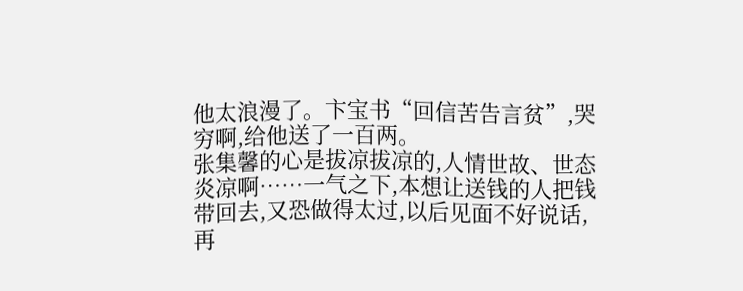他太浪漫了。卞宝书“回信苦告言贫”,哭穷啊,给他送了一百两。
张集馨的心是拔凉拔凉的,人情世故、世态炎凉啊……一气之下,本想让送钱的人把钱带回去,又恐做得太过,以后见面不好说话,再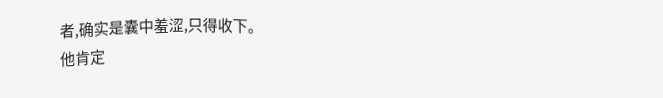者,确实是囊中羞涩,只得收下。
他肯定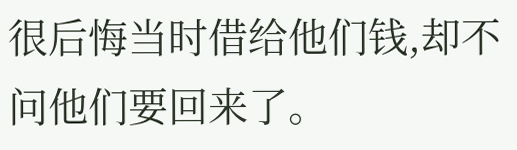很后悔当时借给他们钱,却不问他们要回来了。